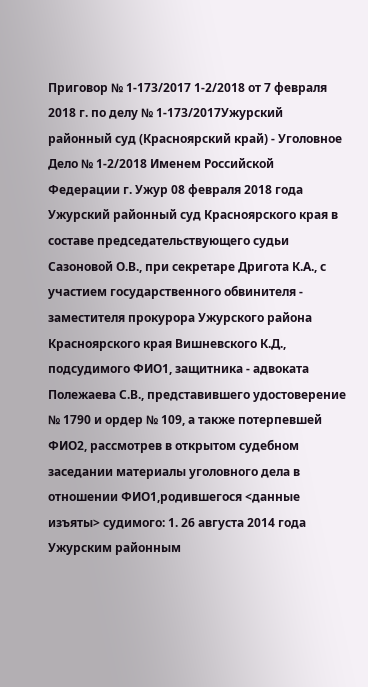Приговор № 1-173/2017 1-2/2018 от 7 февраля 2018 г. по делу № 1-173/2017Ужурский районный суд (Красноярский край) - Уголовное Дело № 1-2/2018 Именем Российской Федерации г. Ужур 08 февраля 2018 года Ужурский районный суд Красноярского края в составе председательствующего судьи Сазоновой О.В., при секретаре Дригота К.А., с участием государственного обвинителя - заместителя прокурора Ужурского района Красноярского края Вишневского К.Д., подсудимого ФИО1, защитника - адвоката Полежаева С.В., представившего удостоверение № 1790 и ордер № 109, а также потерпевшей ФИО2, рассмотрев в открытом судебном заседании материалы уголовного дела в отношении ФИО1,родившегося <данные изъяты> судимого: 1. 26 августа 2014 года Ужурским районным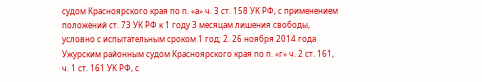судом Красноярского края по п. «а» ч. 3 ст. 158 УК РФ, с применением положений ст. 73 УК РФ к 1 году 3 месяцам лишения свободы, условно с испытательным сроком 1 год; 2. 26 ноября 2014 года Ужурским районным судом Красноярского края по п. «г» ч. 2 ст. 161, ч. 1 ст. 161 УК РФ, с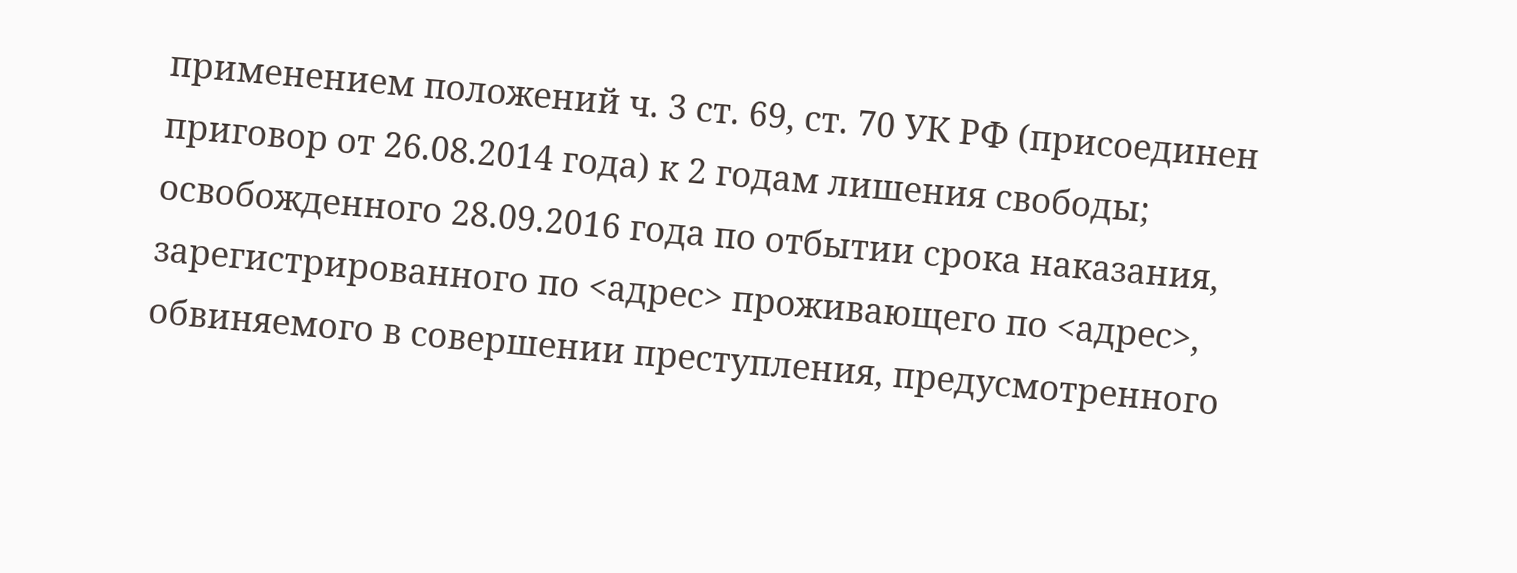применением положений ч. 3 ст. 69, ст. 70 УК РФ (присоединен приговор от 26.08.2014 года) к 2 годам лишения свободы; освобожденного 28.09.2016 года по отбытии срока наказания, зарегистрированного по <адрес> проживающего по <адрес>, обвиняемого в совершении преступления, предусмотренного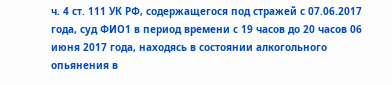ч. 4 ст. 111 УК РФ, содержащегося под стражей с 07.06.2017 года, суд ФИО1 в период времени с 19 часов до 20 часов 06 июня 2017 года, находясь в состоянии алкогольного опьянения в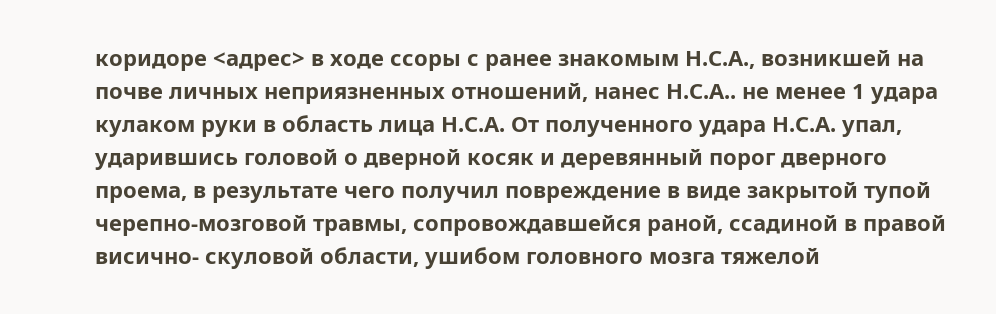коридоре <адрес> в ходе ссоры с ранее знакомым Н.С.А., возникшей на почве личных неприязненных отношений, нанес Н.С.А.. не менее 1 удара кулаком руки в область лица Н.С.А. От полученного удара Н.С.А. упал, ударившись головой о дверной косяк и деревянный порог дверного проема, в результате чего получил повреждение в виде закрытой тупой черепно-мозговой травмы, сопровождавшейся раной, ссадиной в правой висично- скуловой области, ушибом головного мозга тяжелой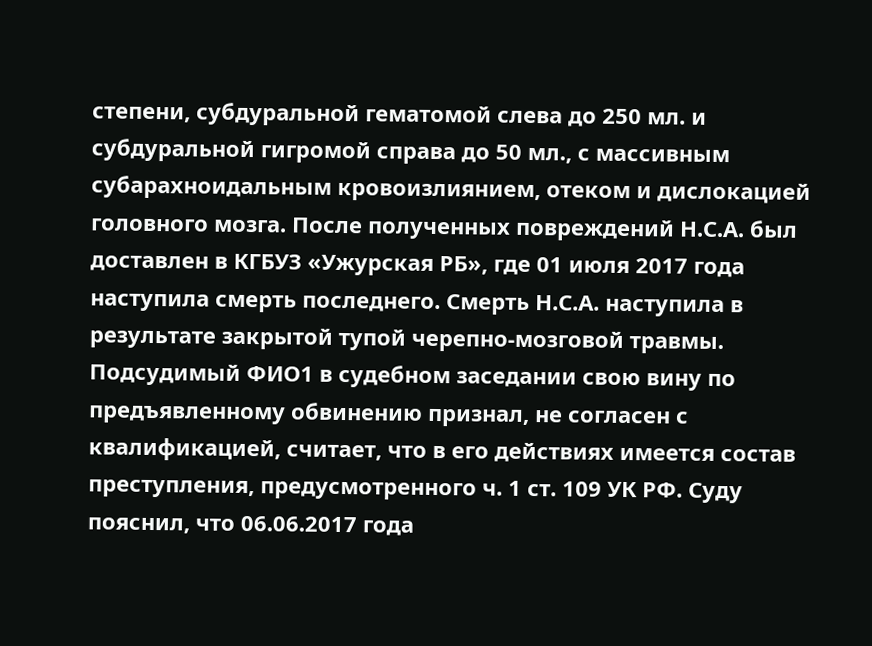степени, субдуральной гематомой слева до 250 мл. и субдуральной гигромой справа до 50 мл., с массивным субарахноидальным кровоизлиянием, отеком и дислокацией головного мозга. После полученных повреждений Н.С.А. был доставлен в КГБУЗ «Ужурская РБ», где 01 июля 2017 года наступила смерть последнего. Смерть Н.С.А. наступила в результате закрытой тупой черепно-мозговой травмы. Подсудимый ФИО1 в судебном заседании свою вину по предъявленному обвинению признал, не согласен с квалификацией, считает, что в его действиях имеется состав преступления, предусмотренного ч. 1 ст. 109 УК РФ. Суду пояснил, что 06.06.2017 года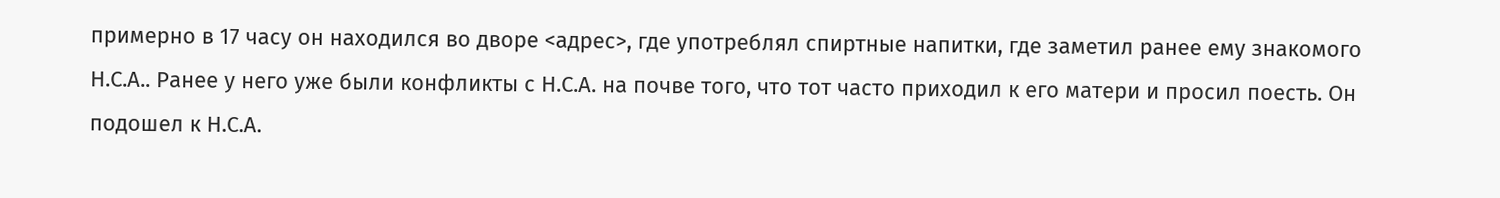примерно в 17 часу он находился во дворе <адрес>, где употреблял спиртные напитки, где заметил ранее ему знакомого Н.С.А.. Ранее у него уже были конфликты с Н.С.А. на почве того, что тот часто приходил к его матери и просил поесть. Он подошел к Н.С.А.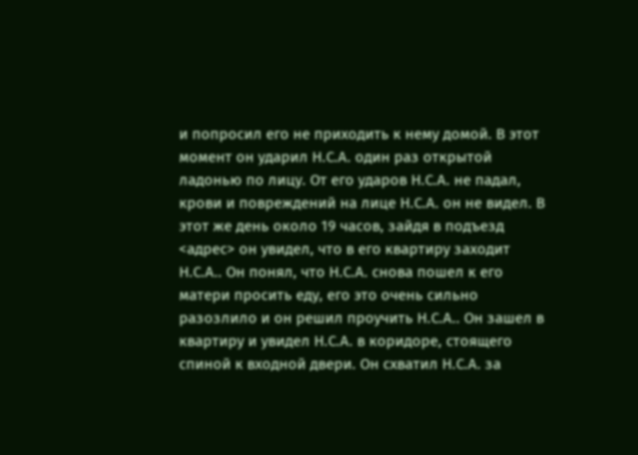и попросил его не приходить к нему домой. В этот момент он ударил Н.С.А. один раз открытой ладонью по лицу. От его ударов Н.С.А. не падал, крови и повреждений на лице Н.С.А. он не видел. В этот же день около 19 часов, зайдя в подъезд <адрес> он увидел, что в его квартиру заходит Н.С.А.. Он понял, что Н.С.А. снова пошел к его матери просить еду, его это очень сильно разозлило и он решил проучить Н.С.А.. Он зашел в квартиру и увидел Н.С.А. в коридоре, стоящего спиной к входной двери. Он схватил Н.С.А. за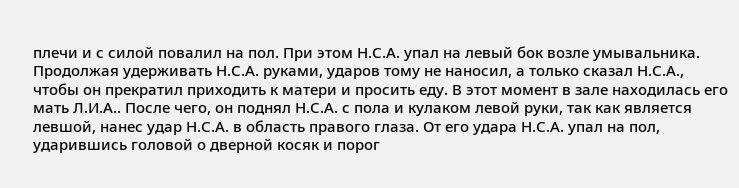плечи и с силой повалил на пол. При этом Н.С.А. упал на левый бок возле умывальника. Продолжая удерживать Н.С.А. руками, ударов тому не наносил, а только сказал Н.С.А., чтобы он прекратил приходить к матери и просить еду. В этот момент в зале находилась его мать Л.И.А.. После чего, он поднял Н.С.А. с пола и кулаком левой руки, так как является левшой, нанес удар Н.С.А. в область правого глаза. От его удара Н.С.А. упал на пол, ударившись головой о дверной косяк и порог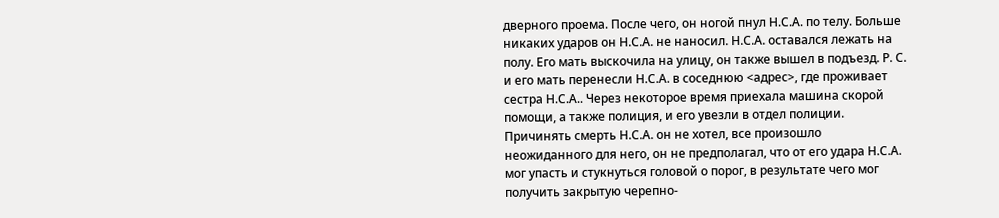дверного проема. После чего, он ногой пнул Н.С.А. по телу. Больше никаких ударов он Н.С.А. не наносил. Н.С.А. оставался лежать на полу. Его мать выскочила на улицу, он также вышел в подъезд. Р. С. и его мать перенесли Н.С.А. в соседнюю <адрес>, где проживает сестра Н.С.А.. Через некоторое время приехала машина скорой помощи, а также полиция, и его увезли в отдел полиции. Причинять смерть Н.С.А. он не хотел, все произошло неожиданного для него, он не предполагал, что от его удара Н.С.А. мог упасть и стукнуться головой о порог, в результате чего мог получить закрытую черепно-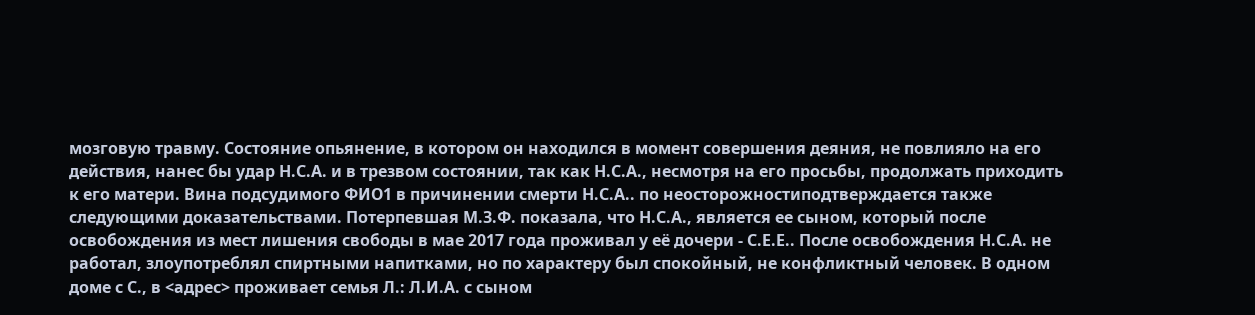мозговую травму. Состояние опьянение, в котором он находился в момент совершения деяния, не повлияло на его действия, нанес бы удар Н.С.А. и в трезвом состоянии, так как Н.С.А., несмотря на его просьбы, продолжать приходить к его матери. Вина подсудимого ФИО1 в причинении смерти Н.С.А.. по неосторожностиподтверждается также следующими доказательствами. Потерпевшая М.З.Ф. показала, что Н.С.А., является ее сыном, который после освобождения из мест лишения свободы в мае 2017 года проживал у её дочери - С.Е.Е.. После освобождения Н.С.А. не работал, злоупотреблял спиртными напитками, но по характеру был спокойный, не конфликтный человек. В одном доме с С., в <адрес> проживает семья Л.: Л.И.А. с сыном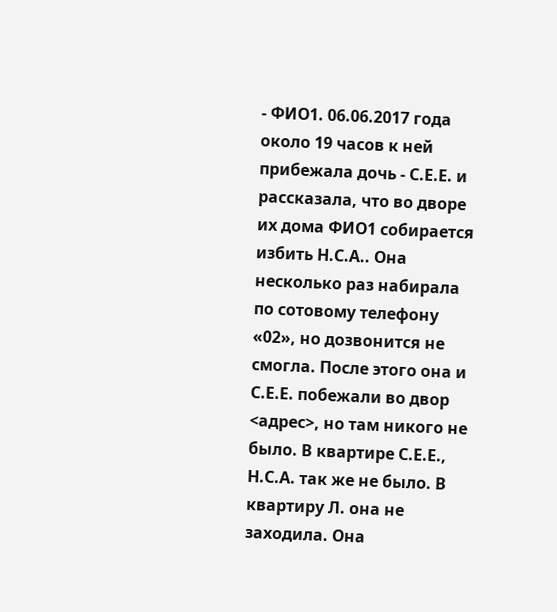- ФИО1. 06.06.2017 года около 19 часов к ней прибежала дочь - С.Е.Е. и рассказала, что во дворе их дома ФИО1 собирается избить Н.С.А.. Она несколько раз набирала по сотовому телефону «02», но дозвонится не смогла. После этого она и С.Е.Е. побежали во двор <адрес>, но там никого не было. В квартире С.Е.Е., Н.С.А. так же не было. В квартиру Л. она не заходила. Она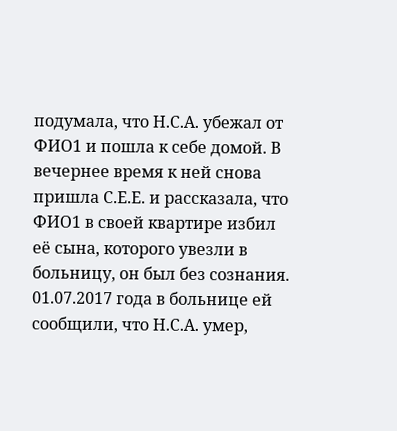подумала, что Н.С.А. убежал от ФИО1 и пошла к себе домой. В вечернее время к ней снова пришла С.Е.Е. и рассказала, что ФИО1 в своей квартире избил её сына, которого увезли в больницу, он был без сознания. 01.07.2017 года в больнице ей сообщили, что Н.С.А. умер,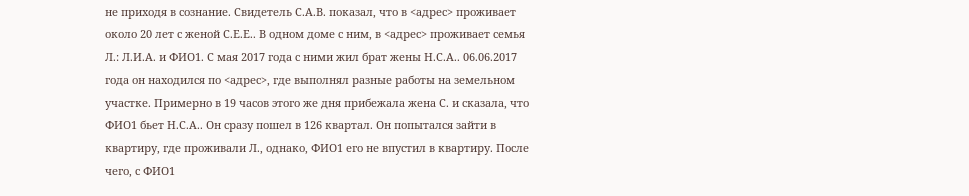не приходя в сознание. Свидетель С.А.В. показал, что в <адрес> проживает около 20 лет с женой С.Е.Е.. В одном доме с ним, в <адрес> проживает семья Л.: Л.И.А. и ФИО1. С мая 2017 года с ними жил брат жены Н.С.А.. 06.06.2017 года он находился по <адрес>, где выполнял разные работы на земельном участке. Примерно в 19 часов этого же дня прибежала жена С. и сказала, что ФИО1 бьет Н.С.А.. Он сразу пошел в 126 квартал. Он попытался зайти в квартиру, где проживали Л., однако, ФИО1 его не впустил в квартиру. После чего, с ФИО1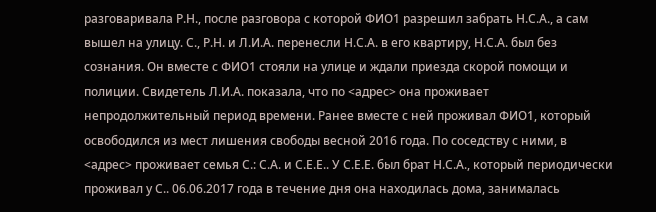разговаривала Р.Н., после разговора с которой ФИО1 разрешил забрать Н.С.А., а сам вышел на улицу. С., Р.Н. и Л.И.А. перенесли Н.С.А. в его квартиру, Н.С.А. был без сознания. Он вместе с ФИО1 стояли на улице и ждали приезда скорой помощи и полиции. Свидетель Л.И.А. показала, что по <адрес> она проживает непродолжительный период времени. Ранее вместе с ней проживал ФИО1, который освободился из мест лишения свободы весной 2016 года. По соседству с ними, в <адрес> проживает семья С.: С.А. и С.Е.Е.. У С.Е.Е. был брат Н.С.А., который периодически проживал у С.. 06.06.2017 года в течение дня она находилась дома, занималась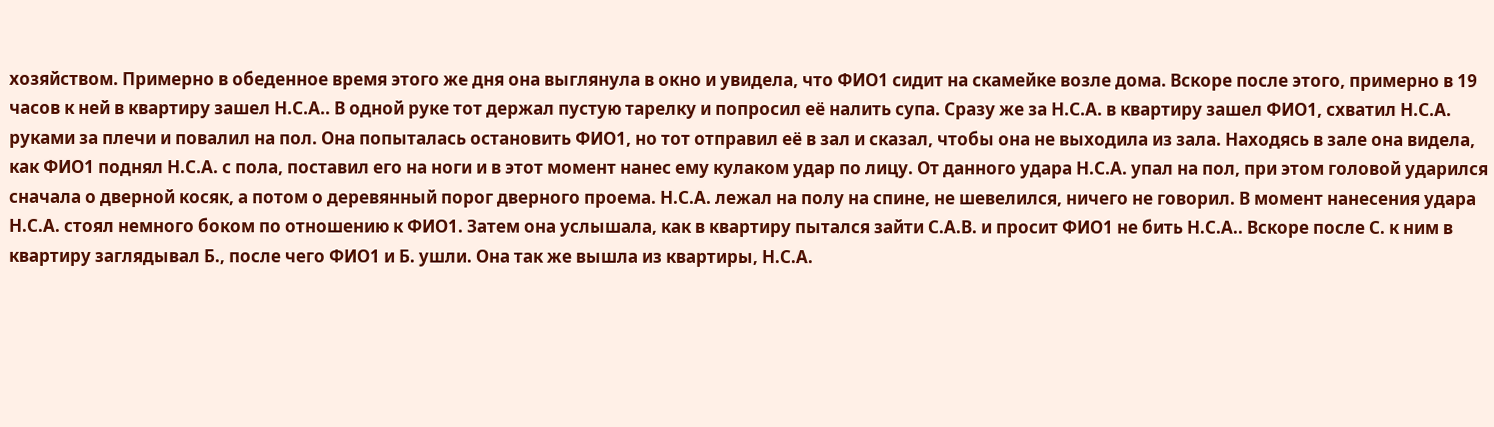хозяйством. Примерно в обеденное время этого же дня она выглянула в окно и увидела, что ФИО1 сидит на скамейке возле дома. Вскоре после этого, примерно в 19 часов к ней в квартиру зашел Н.С.А.. В одной руке тот держал пустую тарелку и попросил её налить супа. Сразу же за Н.С.А. в квартиру зашел ФИО1, схватил Н.С.А. руками за плечи и повалил на пол. Она попыталась остановить ФИО1, но тот отправил её в зал и сказал, чтобы она не выходила из зала. Находясь в зале она видела, как ФИО1 поднял Н.С.А. с пола, поставил его на ноги и в этот момент нанес ему кулаком удар по лицу. От данного удара Н.С.А. упал на пол, при этом головой ударился сначала о дверной косяк, а потом о деревянный порог дверного проема. Н.С.А. лежал на полу на спине, не шевелился, ничего не говорил. В момент нанесения удара Н.С.А. стоял немного боком по отношению к ФИО1. Затем она услышала, как в квартиру пытался зайти С.А.В. и просит ФИО1 не бить Н.С.А.. Вскоре после С. к ним в квартиру заглядывал Б., после чего ФИО1 и Б. ушли. Она так же вышла из квартиры, Н.С.А.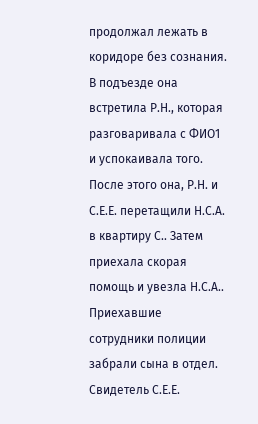продолжал лежать в коридоре без сознания. В подъезде она встретила Р.Н., которая разговаривала с ФИО1 и успокаивала того. После этого она, Р.Н. и С.Е.Е. перетащили Н.С.А. в квартиру С.. Затем приехала скорая помощь и увезла Н.С.А.. Приехавшие сотрудники полиции забрали сына в отдел. Свидетель С.Е.Е.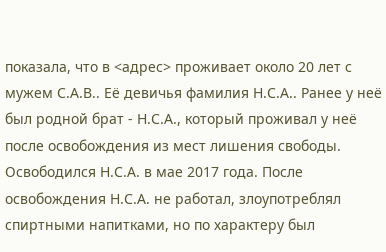показала, что в <адрес> проживает около 20 лет с мужем С.А.В.. Её девичья фамилия Н.С.А.. Ранее у неё был родной брат - Н.С.А., который проживал у неё после освобождения из мест лишения свободы. Освободился Н.С.А. в мае 2017 года. После освобождения Н.С.А. не работал, злоупотреблял спиртными напитками, но по характеру был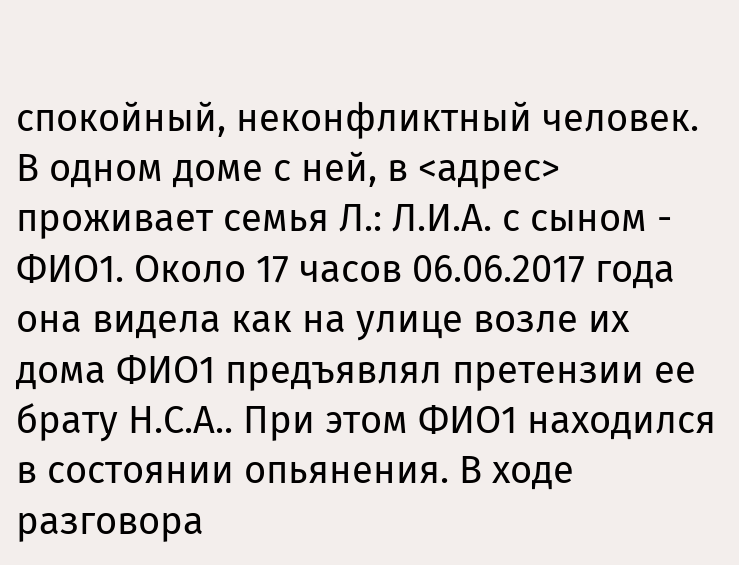спокойный, неконфликтный человек. В одном доме с ней, в <адрес> проживает семья Л.: Л.И.А. с сыном - ФИО1. Около 17 часов 06.06.2017 года она видела как на улице возле их дома ФИО1 предъявлял претензии ее брату Н.С.А.. При этом ФИО1 находился в состоянии опьянения. В ходе разговора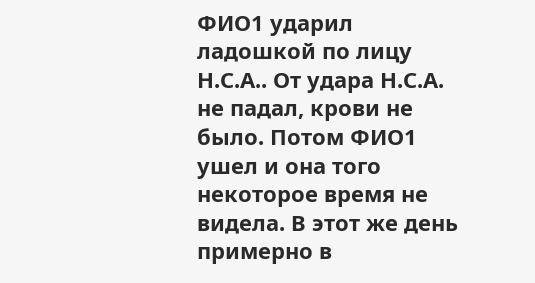ФИО1 ударил ладошкой по лицу Н.С.А.. От удара Н.С.А. не падал, крови не было. Потом ФИО1 ушел и она того некоторое время не видела. В этот же день примерно в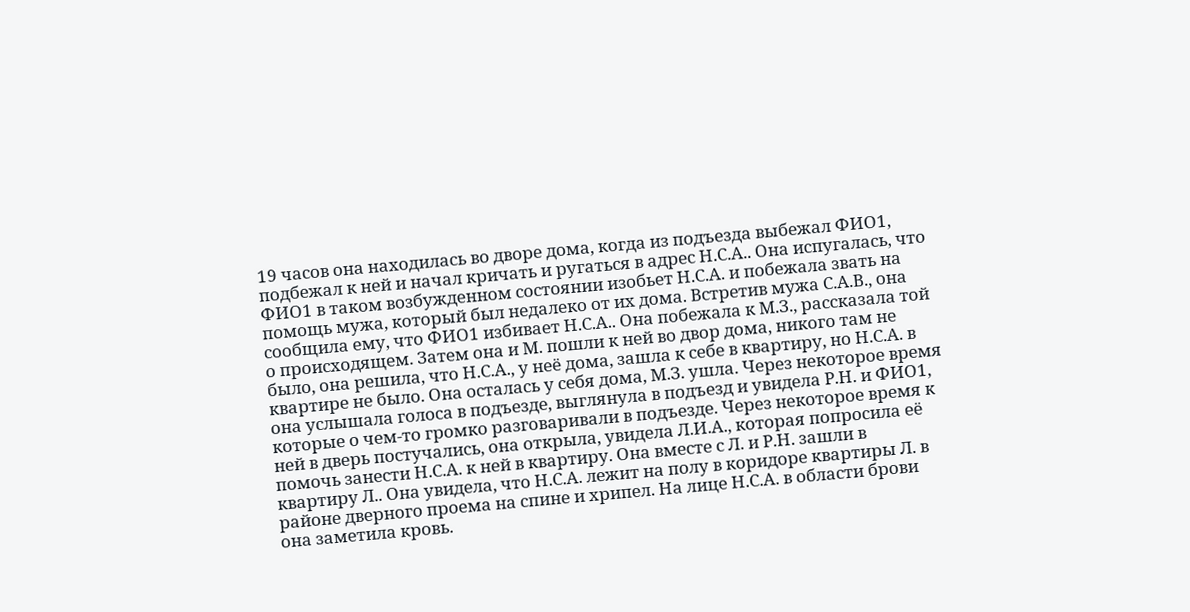19 часов она находилась во дворе дома, когда из подъезда выбежал ФИО1, подбежал к ней и начал кричать и ругаться в адрес Н.С.А.. Она испугалась, что ФИО1 в таком возбужденном состоянии изобьет Н.С.А. и побежала звать на помощь мужа, который был недалеко от их дома. Встретив мужа С.А.В., она сообщила ему, что ФИО1 избивает Н.С.А.. Она побежала к М.З., рассказала той о происходящем. Затем она и М. пошли к ней во двор дома, никого там не было, она решила, что Н.С.А., у неё дома, зашла к себе в квартиру, но Н.С.А. в квартире не было. Она осталась у себя дома, М.З. ушла. Через некоторое время она услышала голоса в подъезде, выглянула в подъезд и увидела Р.Н. и ФИО1, которые о чем-то громко разговаривали в подъезде. Через некоторое время к ней в дверь постучались, она открыла, увидела Л.И.А., которая попросила её помочь занести Н.С.А. к ней в квартиру. Она вместе с Л. и Р.Н. зашли в квартиру Л.. Она увидела, что Н.С.А. лежит на полу в коридоре квартиры Л. в районе дверного проема на спине и хрипел. На лице Н.С.А. в области брови она заметила кровь.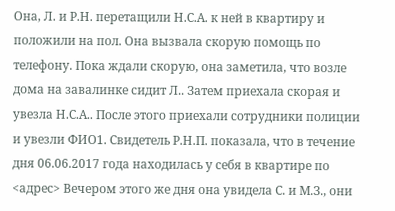Она, Л. и Р.Н. перетащили Н.С.А. к ней в квартиру и положили на пол. Она вызвала скорую помощь по телефону. Пока ждали скорую, она заметила, что возле дома на завалинке сидит Л.. Затем приехала скорая и увезла Н.С.А.. После этого приехали сотрудники полиции и увезли ФИО1. Свидетель Р.Н.П. показала, что в течение дня 06.06.2017 года находилась у себя в квартире по <адрес> Вечером этого же дня она увидела С. и М.З., они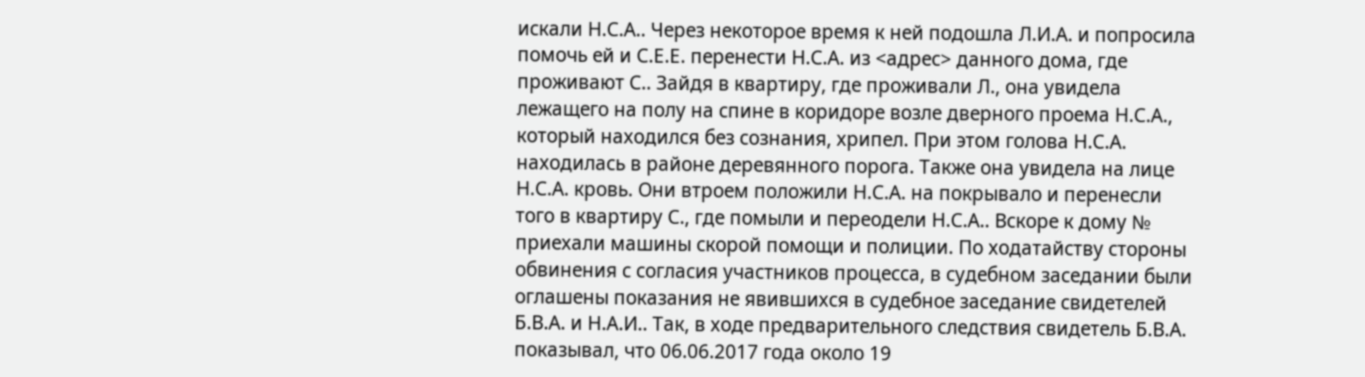искали Н.С.А.. Через некоторое время к ней подошла Л.И.А. и попросила помочь ей и С.Е.Е. перенести Н.С.А. из <адрес> данного дома, где проживают С.. Зайдя в квартиру, где проживали Л., она увидела лежащего на полу на спине в коридоре возле дверного проема Н.С.А., который находился без сознания, хрипел. При этом голова Н.С.А. находилась в районе деревянного порога. Также она увидела на лице Н.С.А. кровь. Они втроем положили Н.С.А. на покрывало и перенесли того в квартиру С., где помыли и переодели Н.С.А.. Вскоре к дому № приехали машины скорой помощи и полиции. По ходатайству стороны обвинения с согласия участников процесса, в судебном заседании были оглашены показания не явившихся в судебное заседание свидетелей Б.В.А. и Н.А.И.. Так, в ходе предварительного следствия свидетель Б.В.А. показывал, что 06.06.2017 года около 19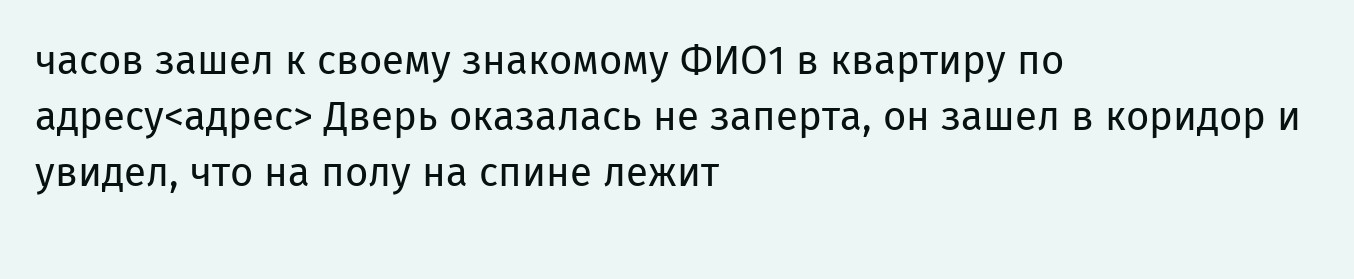часов зашел к своему знакомому ФИО1 в квартиру по адресу<адрес> Дверь оказалась не заперта, он зашел в коридор и увидел, что на полу на спине лежит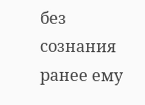без сознания ранее ему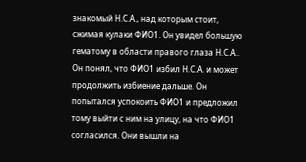знакомый Н.С.А., над которым стоит, сжимая кулаки ФИО1. Он увидел большую гематому в области правого глаза Н.С.А.. Он понял, что ФИО1 избил Н.С.А. и может продолжить избиение дальше. Он попытался успокоить ФИО1 и предложил тому выйти с ним на улицу, на что ФИО1 согласился. Они вышли на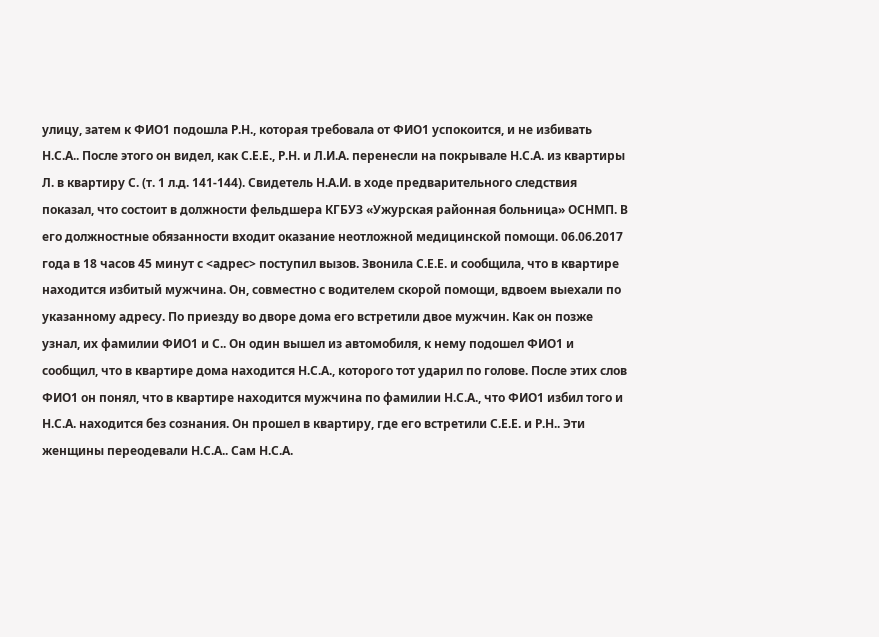улицу, затем к ФИО1 подошла Р.Н., которая требовала от ФИО1 успокоится, и не избивать Н.С.А.. После этого он видел, как С.Е.Е., Р.Н. и Л.И.А. перенесли на покрывале Н.С.А. из квартиры Л. в квартиру С. (т. 1 л.д. 141-144). Свидетель Н.А.И. в ходе предварительного следствия показал, что состоит в должности фельдшера КГБУЗ «Ужурская районная больница» ОСНМП. В его должностные обязанности входит оказание неотложной медицинской помощи. 06.06.2017 года в 18 часов 45 минут с <адрес> поступил вызов. Звонила С.Е.Е. и сообщила, что в квартире находится избитый мужчина. Он, совместно с водителем скорой помощи, вдвоем выехали по указанному адресу. По приезду во дворе дома его встретили двое мужчин. Как он позже узнал, их фамилии ФИО1 и С.. Он один вышел из автомобиля, к нему подошел ФИО1 и сообщил, что в квартире дома находится Н.С.А., которого тот ударил по голове. После этих слов ФИО1 он понял, что в квартире находится мужчина по фамилии Н.С.А., что ФИО1 избил того и Н.С.А. находится без сознания. Он прошел в квартиру, где его встретили С.Е.Е. и Р.Н.. Эти женщины переодевали Н.С.А.. Сам Н.С.А.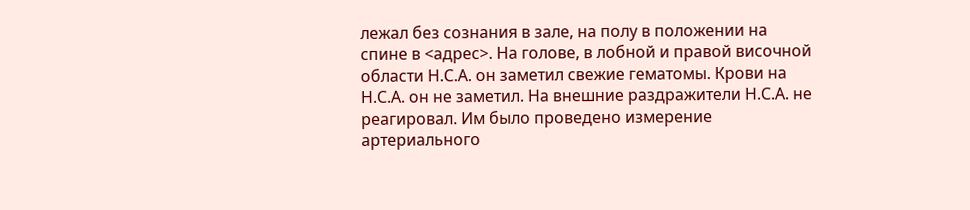лежал без сознания в зале, на полу в положении на спине в <адрес>. На голове, в лобной и правой височной области Н.С.А. он заметил свежие гематомы. Крови на Н.С.А. он не заметил. На внешние раздражители Н.С.А. не реагировал. Им было проведено измерение артериального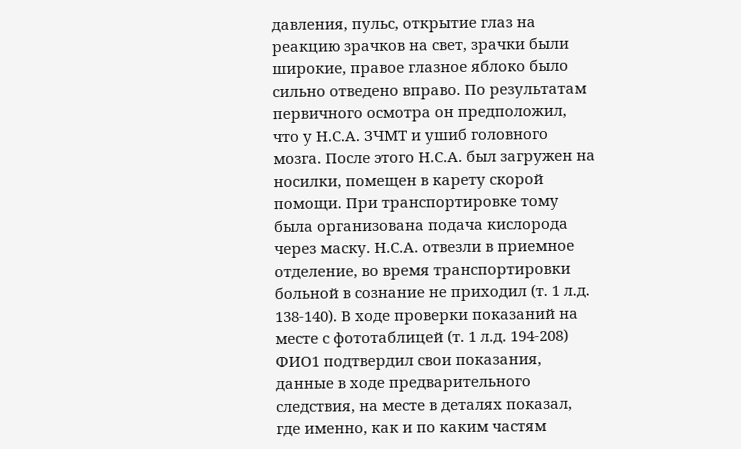давления, пульс, открытие глаз на реакцию зрачков на свет, зрачки были широкие, правое глазное яблоко было сильно отведено вправо. По результатам первичного осмотра он предположил, что у Н.С.А. ЗЧМТ и ушиб головного мозга. После этого Н.С.А. был загружен на носилки, помещен в карету скорой помощи. При транспортировке тому была организована подача кислорода через маску. Н.С.А. отвезли в приемное отделение, во время транспортировки больной в сознание не приходил (т. 1 л.д. 138-140). В ходе проверки показаний на месте с фототаблицей (т. 1 л.д. 194-208) ФИО1 подтвердил свои показания, данные в ходе предварительного следствия, на месте в деталях показал, где именно, как и по каким частям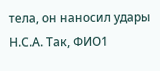тела, он наносил удары Н.С.А. Так, ФИО1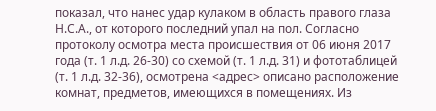показал, что нанес удар кулаком в область правого глаза Н.С.А., от которого последний упал на пол. Согласно протоколу осмотра места происшествия от 06 июня 2017 года (т. 1 л.д. 26-30) со схемой (т. 1 л.д. 31) и фототаблицей (т. 1 л.д. 32-36), осмотрена <адрес> описано расположение комнат, предметов, имеющихся в помещениях. Из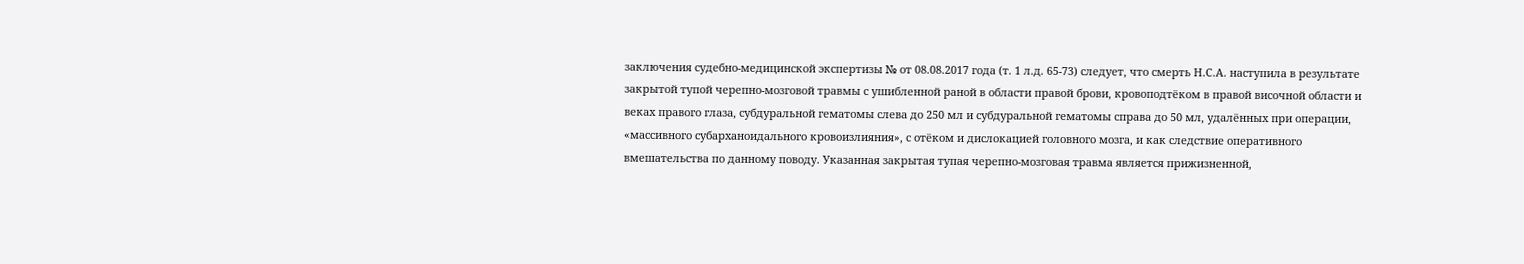заключения судебно-медицинской экспертизы № от 08.08.2017 года (т. 1 л.д. 65-73) следует, что смерть Н.С.А. наступила в результате закрытой тупой черепно-мозговой травмы с ушибленной раной в области правой брови, кровоподтёком в правой височной области и веках правого глаза, субдуральной гематомы слева до 250 мл и субдуральной гематомы справа до 50 мл, удалённых при операции, «массивного субарханоидального кровоизлияния», с отёком и дислокацией головного мозга, и как следствие оперативного вмешательства по данному поводу. Указанная закрытая тупая черепно-мозговая травма является прижизненной,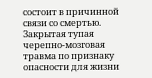состоит в причинной связи со смертью. Закрытая тупая черепно-мозговая травма по признаку опасности для жизни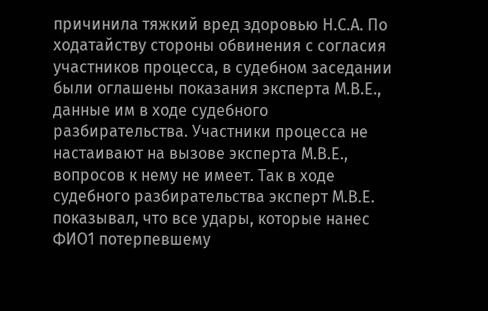причинила тяжкий вред здоровью Н.С.А. По ходатайству стороны обвинения с согласия участников процесса, в судебном заседании были оглашены показания эксперта М.В.Е., данные им в ходе судебного разбирательства. Участники процесса не настаивают на вызове эксперта М.В.Е., вопросов к нему не имеет. Так в ходе судебного разбирательства эксперт М.В.Е. показывал, что все удары, которые нанес ФИО1 потерпевшему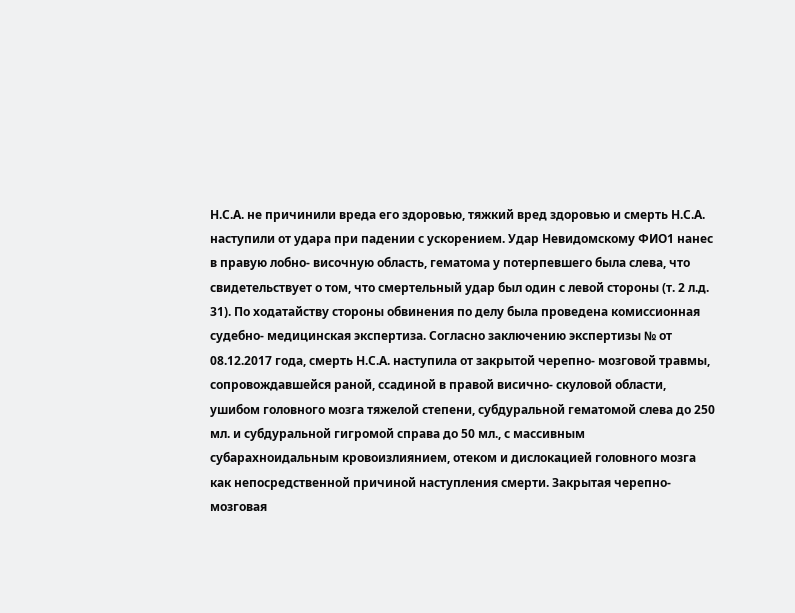Н.С.А. не причинили вреда его здоровью, тяжкий вред здоровью и смерть Н.С.А. наступили от удара при падении с ускорением. Удар Невидомскому ФИО1 нанес в правую лобно- височную область, гематома у потерпевшего была слева, что свидетельствует о том, что смертельный удар был один с левой стороны (т. 2 л.д. 31). По ходатайству стороны обвинения по делу была проведена комиссионная судебно- медицинская экспертиза. Согласно заключению экспертизы № от 08.12.2017 года, смерть Н.С.А. наступила от закрытой черепно- мозговой травмы, сопровождавшейся раной, ссадиной в правой висично- скуловой области, ушибом головного мозга тяжелой степени, субдуральной гематомой слева до 250 мл. и субдуральной гигромой справа до 50 мл., с массивным субарахноидальным кровоизлиянием, отеком и дислокацией головного мозга как непосредственной причиной наступления смерти. Закрытая черепно- мозговая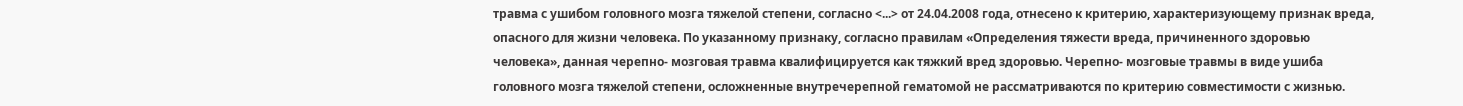травма с ушибом головного мозга тяжелой степени, согласно <...> от 24.04.2008 года, отнесено к критерию, характеризующему признак вреда, опасного для жизни человека. По указанному признаку, согласно правилам «Определения тяжести вреда, причиненного здоровью человека», данная черепно- мозговая травма квалифицируется как тяжкий вред здоровью. Черепно- мозговые травмы в виде ушиба головного мозга тяжелой степени, осложненные внутречерепной гематомой не рассматриваются по критерию совместимости с жизнью.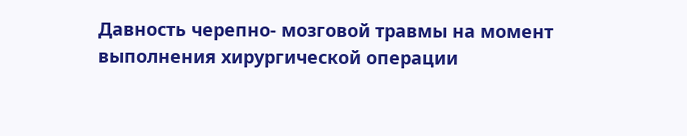Давность черепно- мозговой травмы на момент выполнения хирургической операции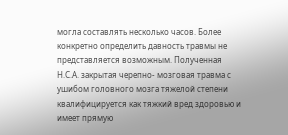могла составлять несколько часов. Более конкретно определить давность травмы не представляется возможным. Полученная Н.С.А. закрытая черепно- мозговая травма с ушибом головного мозга тяжелой степени квалифицируется как тяжкий вред здоровью и имеет прямую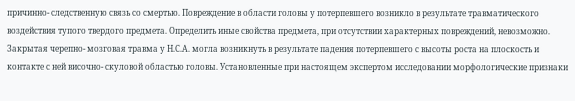причинно- следственную связь со смертью. Повреждение в области головы у потерпевшего возникло в результате травматического воздействия тупого твердого предмета. Определить иные свойства предмета, при отсутствии характерных повреждений, невозможно. Закрытая черепно- мозговая травма у Н.С.А. могла возникнуть в результате падения потерпевшего с высоты роста на плоскость и контакте с ней височно- скуловой областью головы. Установленные при настоящем экспертом исследовании морфологические признаки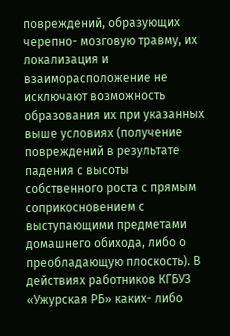повреждений, образующих черепно- мозговую травму, их локализация и взаиморасположение не исключают возможность образования их при указанных выше условиях (получение повреждений в результате падения с высоты собственного роста с прямым соприкосновением с выступающими предметами домашнего обихода, либо о преобладающую плоскость). В действиях работников КГБУЗ «Ужурская РБ» каких- либо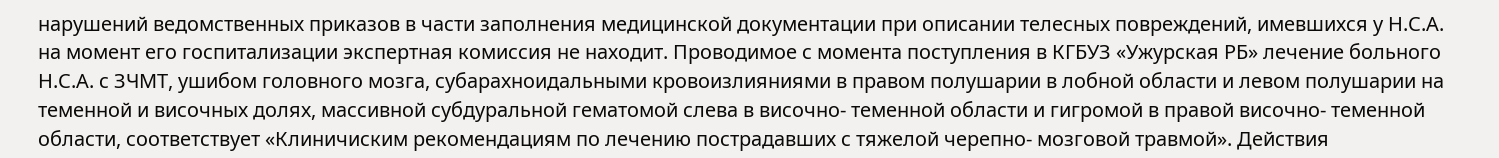нарушений ведомственных приказов в части заполнения медицинской документации при описании телесных повреждений, имевшихся у Н.С.А. на момент его госпитализации экспертная комиссия не находит. Проводимое с момента поступления в КГБУЗ «Ужурская РБ» лечение больного Н.С.А. с ЗЧМТ, ушибом головного мозга, субарахноидальными кровоизлияниями в правом полушарии в лобной области и левом полушарии на теменной и височных долях, массивной субдуральной гематомой слева в височно- теменной области и гигромой в правой височно- теменной области, соответствует «Клиничиским рекомендациям по лечению пострадавших с тяжелой черепно- мозговой травмой». Действия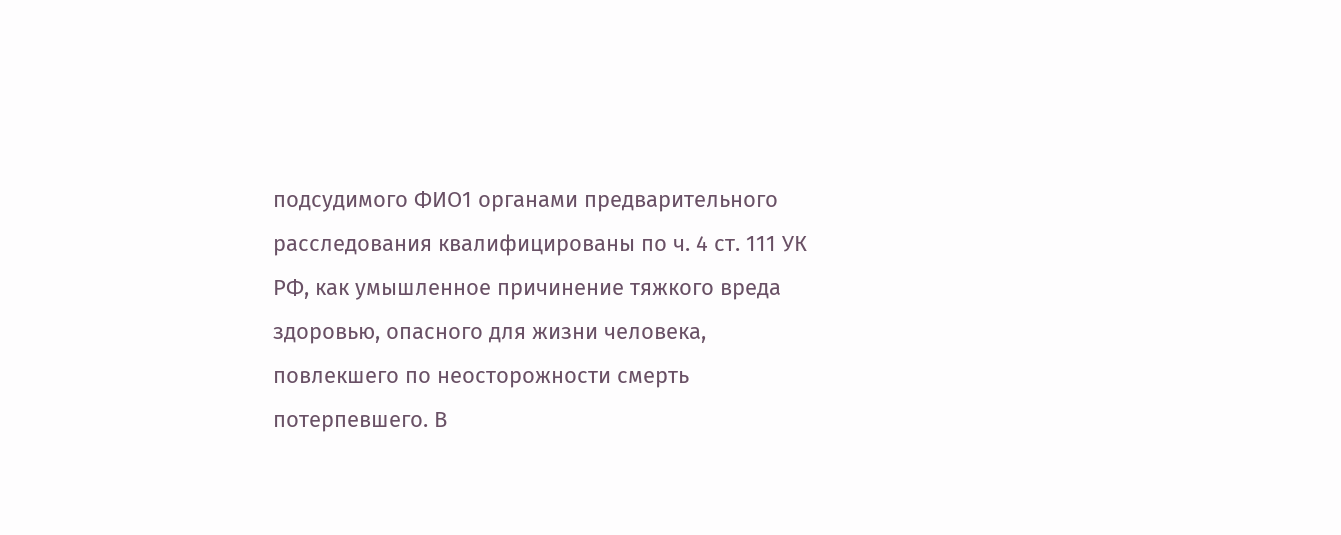подсудимого ФИО1 органами предварительного расследования квалифицированы по ч. 4 ст. 111 УК РФ, как умышленное причинение тяжкого вреда здоровью, опасного для жизни человека, повлекшего по неосторожности смерть потерпевшего. В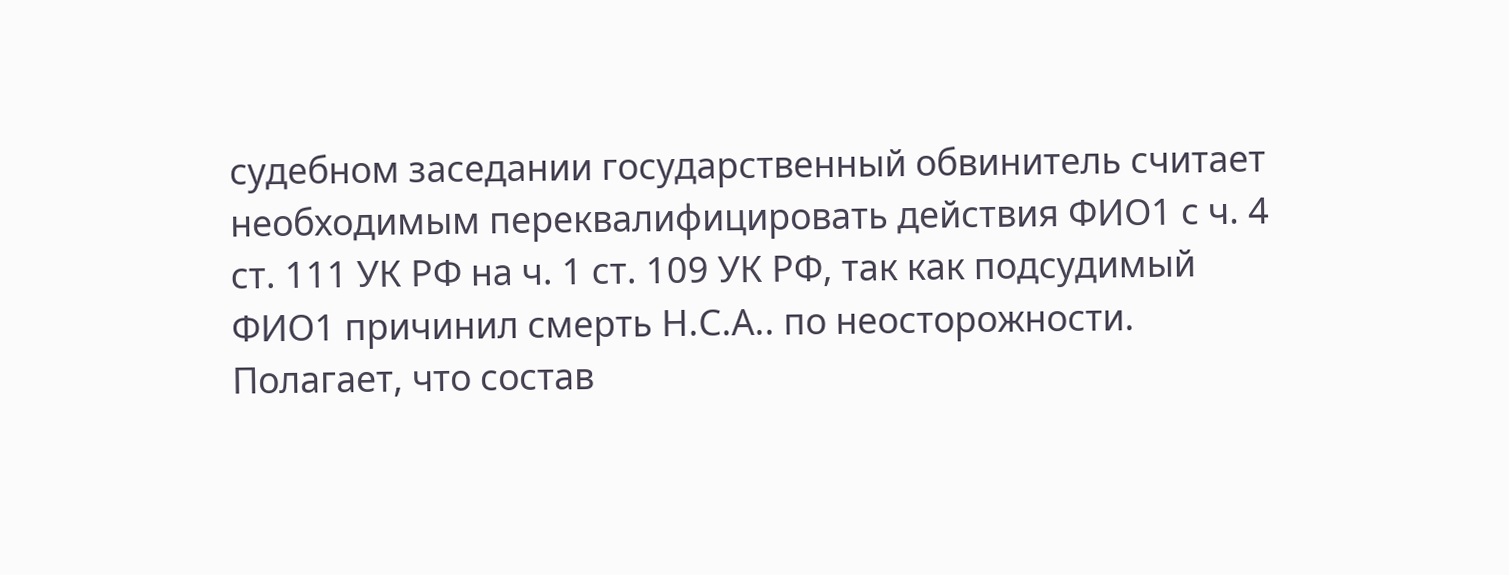судебном заседании государственный обвинитель считает необходимым переквалифицировать действия ФИО1 с ч. 4 ст. 111 УК РФ на ч. 1 ст. 109 УК РФ, так как подсудимый ФИО1 причинил смерть Н.С.А.. по неосторожности. Полагает, что состав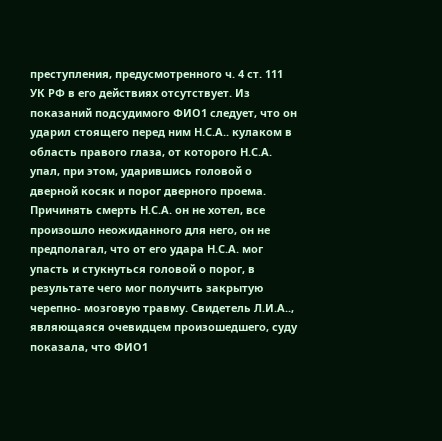преступления, предусмотренного ч. 4 ст. 111 УК РФ в его действиях отсутствует. Из показаний подсудимого ФИО1 следует, что он ударил стоящего перед ним Н.С.А.. кулаком в область правого глаза, от которого Н.С.А. упал, при этом, ударившись головой о дверной косяк и порог дверного проема. Причинять смерть Н.С.А. он не хотел, все произошло неожиданного для него, он не предполагал, что от его удара Н.С.А. мог упасть и стукнуться головой о порог, в результате чего мог получить закрытую черепно- мозговую травму. Свидетель Л.И.А.., являющаяся очевидцем произошедшего, суду показала, что ФИО1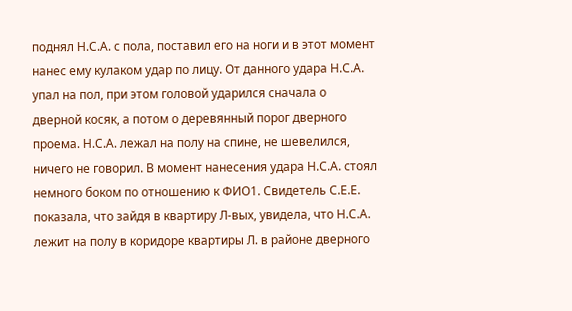поднял Н.С.А. с пола, поставил его на ноги и в этот момент нанес ему кулаком удар по лицу. От данного удара Н.С.А. упал на пол, при этом головой ударился сначала о дверной косяк, а потом о деревянный порог дверного проема. Н.С.А. лежал на полу на спине, не шевелился, ничего не говорил. В момент нанесения удара Н.С.А. стоял немного боком по отношению к ФИО1. Свидетель С.Е.Е. показала, что зайдя в квартиру Л-вых, увидела, что Н.С.А. лежит на полу в коридоре квартиры Л. в районе дверного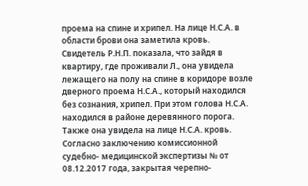проема на спине и хрипел. На лице Н.С.А. в области брови она заметила кровь. Свидетель Р.Н.П. показала, что зайдя в квартиру, где проживали Л., она увидела лежащего на полу на спине в коридоре возле дверного проема Н.С.А., который находился без сознания, хрипел. При этом голова Н.С.А. находился в районе деревянного порога. Также она увидела на лице Н.С.А. кровь. Согласно заключению комиссионной судебно- медицинской экспертизы № от 08.12.2017 года, закрытая черепно-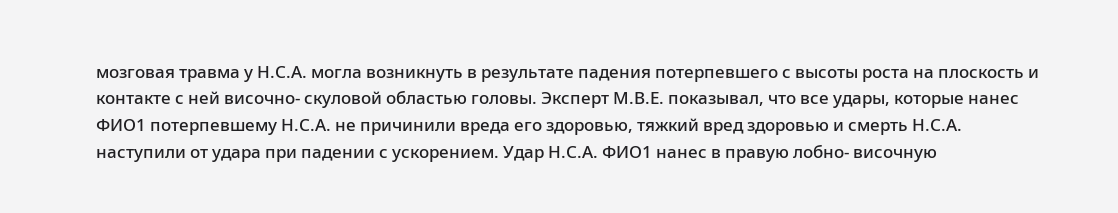мозговая травма у Н.С.А. могла возникнуть в результате падения потерпевшего с высоты роста на плоскость и контакте с ней височно- скуловой областью головы. Эксперт М.В.Е. показывал, что все удары, которые нанес ФИО1 потерпевшему Н.С.А. не причинили вреда его здоровью, тяжкий вред здоровью и смерть Н.С.А. наступили от удара при падении с ускорением. Удар Н.С.А. ФИО1 нанес в правую лобно- височную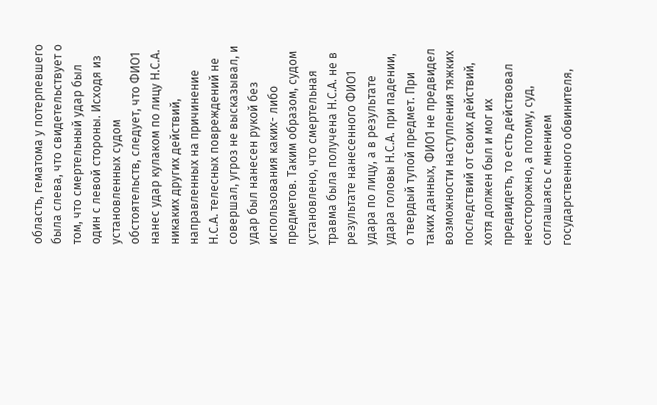область, гематома у потерпевшего была слева, что свидетельствует о том, что смертельный удар был один с левой стороны. Исходя из установленных судом обстоятельств, следует, что ФИО1 нанес удар кулаком по лицу Н.С.А. никаких других действий, направленных на причинение Н.С.А. телесных повреждений не совершал, угроз не высказывал, и удар был нанесен рукой без использования каких- либо предметов. Таким образом, судом установлено, что смертельная травма была получена Н.С.А. не в результате нанесенного ФИО1 удара по лицу, а в результате удара головы Н.С.А. при падении, о твердый тупой предмет. При таких данных, ФИО1 не предвидел возможности наступления тяжких последствий от своих действий, хотя должен был и мог их предвидеть, то есть действовал неосторожно, а потому, суд, соглашаясь с мнением государственного обвинителя,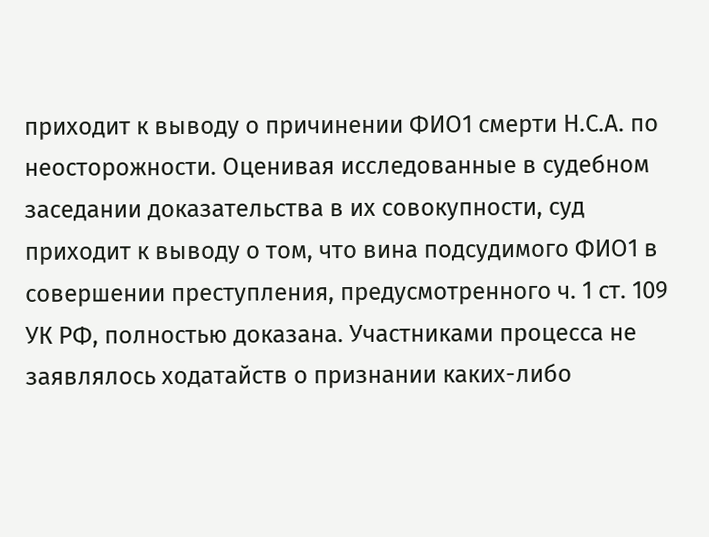приходит к выводу о причинении ФИО1 смерти Н.С.А. по неосторожности. Оценивая исследованные в судебном заседании доказательства в их совокупности, суд приходит к выводу о том, что вина подсудимого ФИО1 в совершении преступления, предусмотренного ч. 1 ст. 109 УК РФ, полностью доказана. Участниками процесса не заявлялось ходатайств о признании каких-либо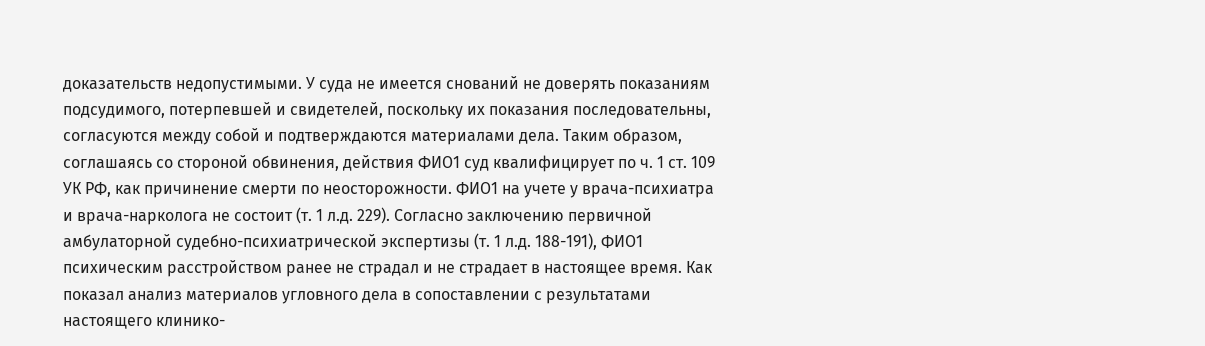доказательств недопустимыми. У суда не имеется снований не доверять показаниям подсудимого, потерпевшей и свидетелей, поскольку их показания последовательны, согласуются между собой и подтверждаются материалами дела. Таким образом, соглашаясь со стороной обвинения, действия ФИО1 суд квалифицирует по ч. 1 ст. 109 УК РФ, как причинение смерти по неосторожности. ФИО1 на учете у врача-психиатра и врача-нарколога не состоит (т. 1 л.д. 229). Согласно заключению первичной амбулаторной судебно-психиатрической экспертизы (т. 1 л.д. 188-191), ФИО1 психическим расстройством ранее не страдал и не страдает в настоящее время. Как показал анализ материалов угловного дела в сопоставлении с результатами настоящего клинико-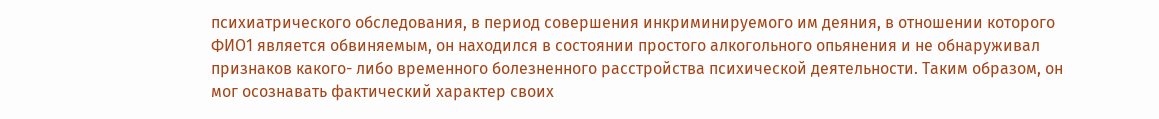психиатрического обследования, в период совершения инкриминируемого им деяния, в отношении которого ФИО1 является обвиняемым, он находился в состоянии простого алкогольного опьянения и не обнаруживал признаков какого- либо временного болезненного расстройства психической деятельности. Таким образом, он мог осознавать фактический характер своих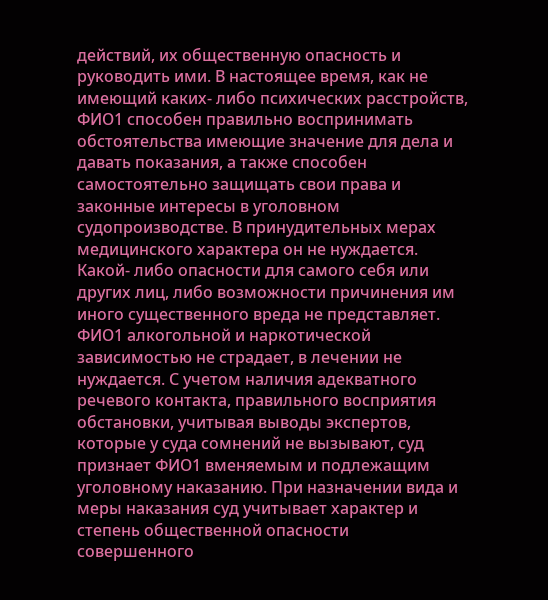действий, их общественную опасность и руководить ими. В настоящее время, как не имеющий каких- либо психических расстройств, ФИО1 способен правильно воспринимать обстоятельства имеющие значение для дела и давать показания, а также способен самостоятельно защищать свои права и законные интересы в уголовном судопроизводстве. В принудительных мерах медицинского характера он не нуждается. Какой- либо опасности для самого себя или других лиц, либо возможности причинения им иного существенного вреда не представляет. ФИО1 алкогольной и наркотической зависимостью не страдает, в лечении не нуждается. С учетом наличия адекватного речевого контакта, правильного восприятия обстановки, учитывая выводы экспертов, которые у суда сомнений не вызывают, суд признает ФИО1 вменяемым и подлежащим уголовному наказанию. При назначении вида и меры наказания суд учитывает характер и степень общественной опасности совершенного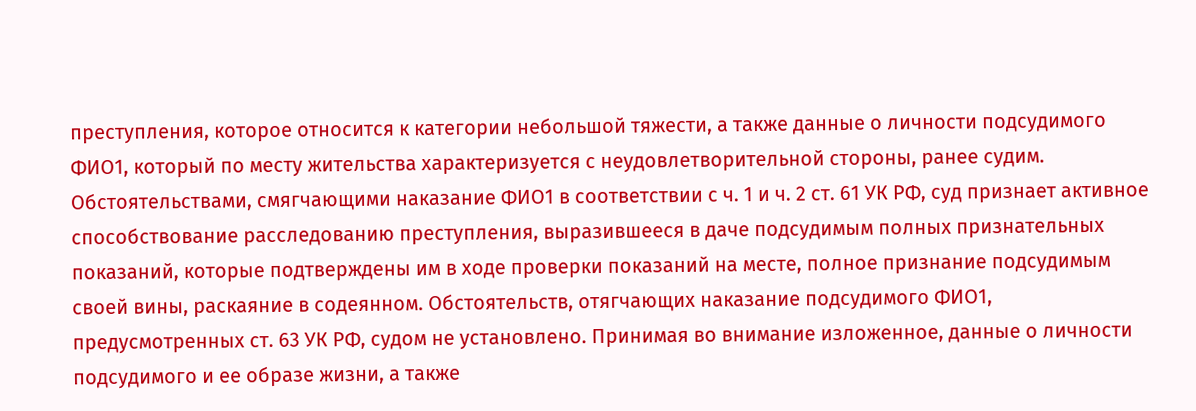преступления, которое относится к категории небольшой тяжести, а также данные о личности подсудимого ФИО1, который по месту жительства характеризуется с неудовлетворительной стороны, ранее судим. Обстоятельствами, смягчающими наказание ФИО1 в соответствии с ч. 1 и ч. 2 ст. 61 УК РФ, суд признает активное способствование расследованию преступления, выразившееся в даче подсудимым полных признательных показаний, которые подтверждены им в ходе проверки показаний на месте, полное признание подсудимым своей вины, раскаяние в содеянном. Обстоятельств, отягчающих наказание подсудимого ФИО1, предусмотренных ст. 63 УК РФ, судом не установлено. Принимая во внимание изложенное, данные о личности подсудимого и ее образе жизни, а также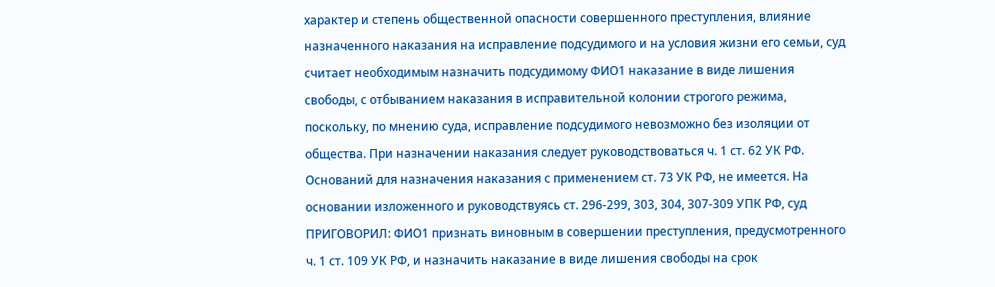характер и степень общественной опасности совершенного преступления, влияние назначенного наказания на исправление подсудимого и на условия жизни его семьи, суд считает необходимым назначить подсудимому ФИО1 наказание в виде лишения свободы, с отбыванием наказания в исправительной колонии строгого режима, поскольку, по мнению суда, исправление подсудимого невозможно без изоляции от общества. При назначении наказания следует руководствоваться ч. 1 ст. 62 УК РФ. Оснований для назначения наказания с применением ст. 73 УК РФ, не имеется. На основании изложенного и руководствуясь ст. 296-299, 303, 304, 307-309 УПК РФ, суд ПРИГОВОРИЛ: ФИО1 признать виновным в совершении преступления, предусмотренного ч. 1 ст. 109 УК РФ, и назначить наказание в виде лишения свободы на срок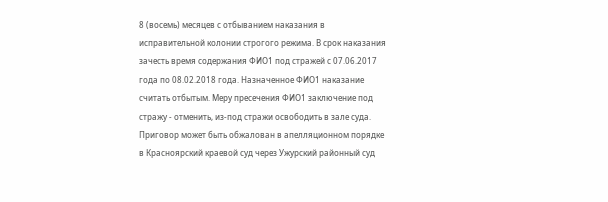8 (восемь) месяцев с отбыванием наказания в исправительной колонии строгого режима. В срок наказания зачесть время содержания ФИО1 под стражей с 07.06.2017 года по 08.02.2018 года. Назначенное ФИО1 наказание считать отбытым. Меру пресечения ФИО1 заключение под стражу - отменить, из-под стражи освободить в зале суда. Приговор может быть обжалован в апелляционном порядке в Красноярский краевой суд через Ужурский районный суд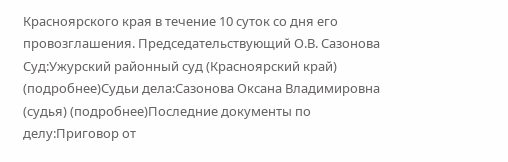Красноярского края в течение 10 суток со дня его провозглашения. Председательствующий О.В. Сазонова Суд:Ужурский районный суд (Красноярский край) (подробнее)Судьи дела:Сазонова Оксана Владимировна (судья) (подробнее)Последние документы по делу:Приговор от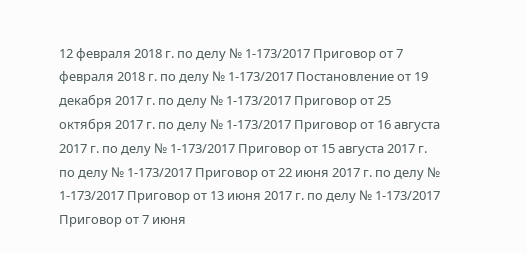12 февраля 2018 г. по делу № 1-173/2017 Приговор от 7 февраля 2018 г. по делу № 1-173/2017 Постановление от 19 декабря 2017 г. по делу № 1-173/2017 Приговор от 25 октября 2017 г. по делу № 1-173/2017 Приговор от 16 августа 2017 г. по делу № 1-173/2017 Приговор от 15 августа 2017 г. по делу № 1-173/2017 Приговор от 22 июня 2017 г. по делу № 1-173/2017 Приговор от 13 июня 2017 г. по делу № 1-173/2017 Приговор от 7 июня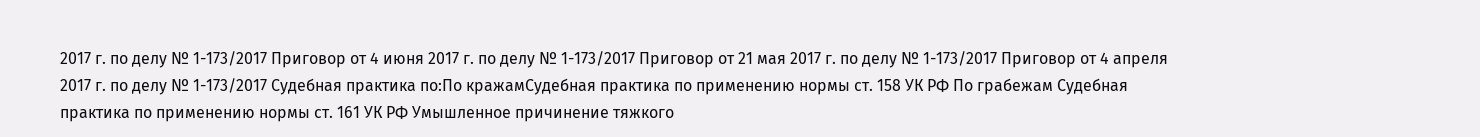2017 г. по делу № 1-173/2017 Приговор от 4 июня 2017 г. по делу № 1-173/2017 Приговор от 21 мая 2017 г. по делу № 1-173/2017 Приговор от 4 апреля 2017 г. по делу № 1-173/2017 Судебная практика по:По кражамСудебная практика по применению нормы ст. 158 УК РФ По грабежам Судебная практика по применению нормы ст. 161 УК РФ Умышленное причинение тяжкого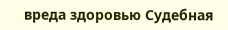вреда здоровью Судебная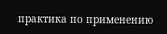практика по применению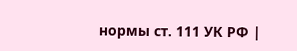нормы ст. 111 УК РФ |